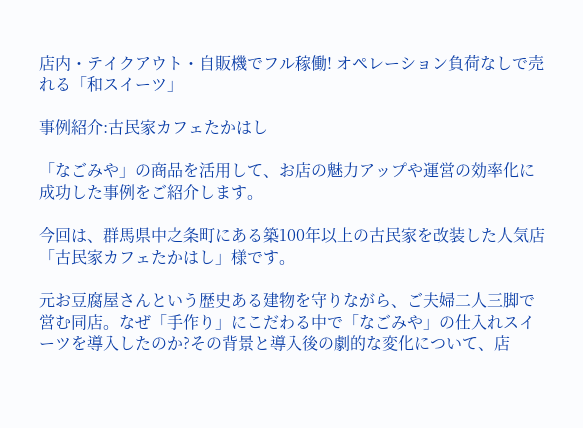店内・テイクアウト・自販機でフル稼働! オペレーション負荷なしで売れる「和スイーツ」

事例紹介:古民家カフェたかはし

「なごみや」の商品を活用して、お店の魅力アップや運営の効率化に成功した事例をご紹介します。

今回は、群馬県中之条町にある築100年以上の古民家を改装した人気店「古民家カフェたかはし」様です。

元お豆腐屋さんという歴史ある建物を守りながら、ご夫婦二人三脚で営む同店。なぜ「手作り」にこだわる中で「なごみや」の仕入れスイーツを導入したのか?その背景と導入後の劇的な変化について、店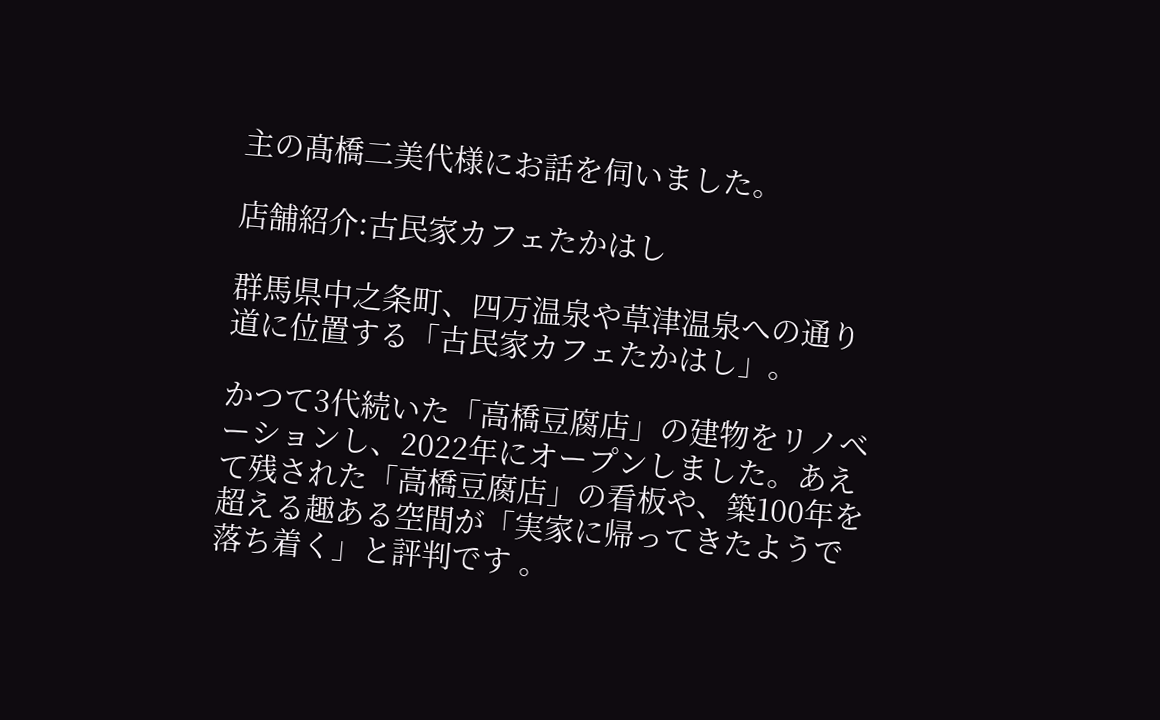主の髙橋二美代様にお話を伺いました。

店舗紹介:古民家カフェたかはし

群馬県中之条町、四万温泉や草津温泉への通り道に位置する「古民家カフェたかはし」。

かつて3代続いた「高橋豆腐店」の建物をリノベーションし、2022年にオープンしました。あえて残された「高橋豆腐店」の看板や、築100年を超える趣ある空間が「実家に帰ってきたようで落ち着く」と評判です 。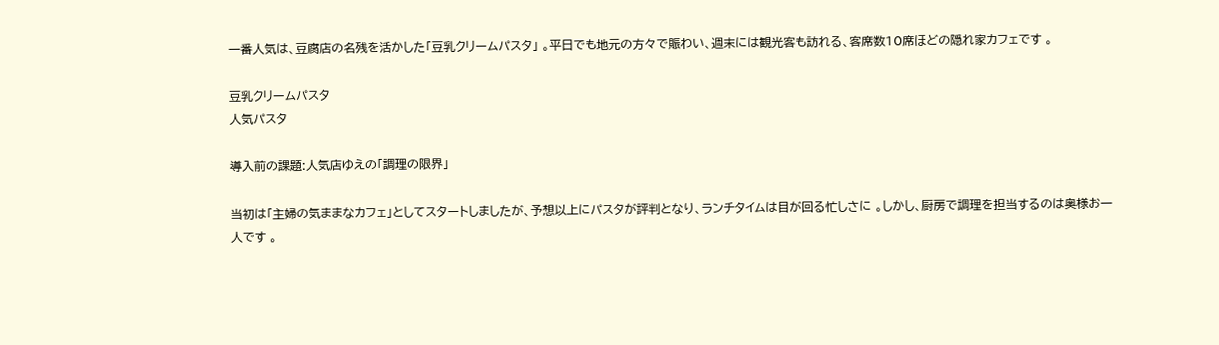一番人気は、豆腐店の名残を活かした「豆乳クリームパスタ」 。平日でも地元の方々で賑わい、週末には観光客も訪れる、客席数10席ほどの隠れ家カフェです 。

豆乳クリームパスタ
人気パスタ

導入前の課題:人気店ゆえの「調理の限界」

当初は「主婦の気ままなカフェ」としてスタートしましたが、予想以上にパスタが評判となり、ランチタイムは目が回る忙しさに 。しかし、厨房で調理を担当するのは奥様お一人です 。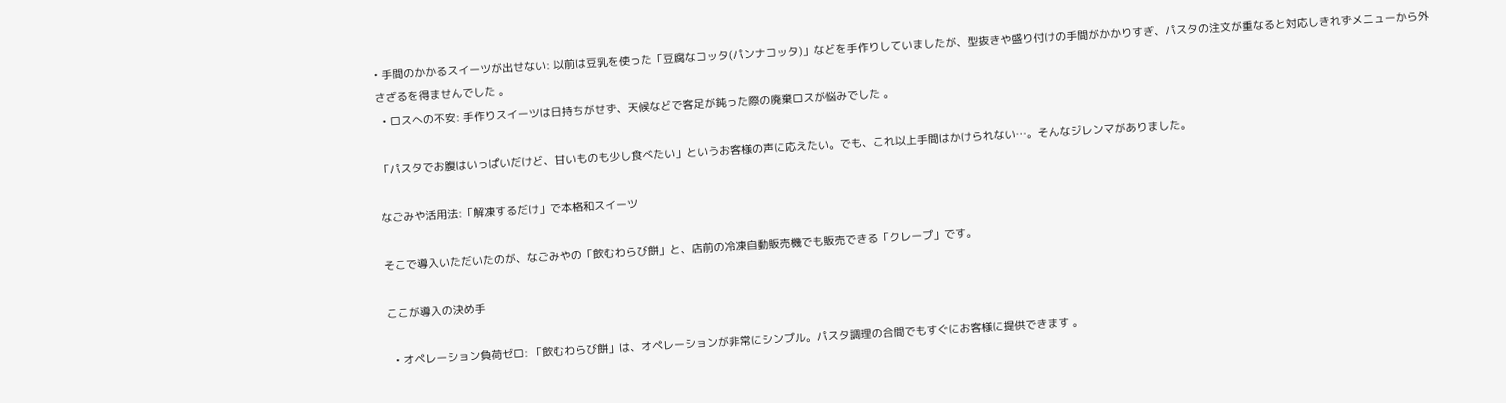• 手間のかかるスイーツが出せない: 以前は豆乳を使った「豆腐なコッタ(パンナコッタ)」などを手作りしていましたが、型抜きや盛り付けの手間がかかりすぎ、パスタの注文が重なると対応しきれずメニューから外さざるを得ませんでした 。
  • ロスへの不安: 手作りスイーツは日持ちがせず、天候などで客足が鈍った際の廃棄ロスが悩みでした 。

「パスタでお腹はいっぱいだけど、甘いものも少し食べたい」というお客様の声に応えたい。でも、これ以上手間はかけられない…。そんなジレンマがありました。

なごみや活用法:「解凍するだけ」で本格和スイーツ

そこで導入いただいたのが、なごみやの「飲むわらび餅」と、店前の冷凍自動販売機でも販売できる「クレープ」です。

ここが導入の決め手

  • オペレーション負荷ゼロ: 「飲むわらび餅」は、オペレーションが非常にシンプル。パスタ調理の合間でもすぐにお客様に提供できます 。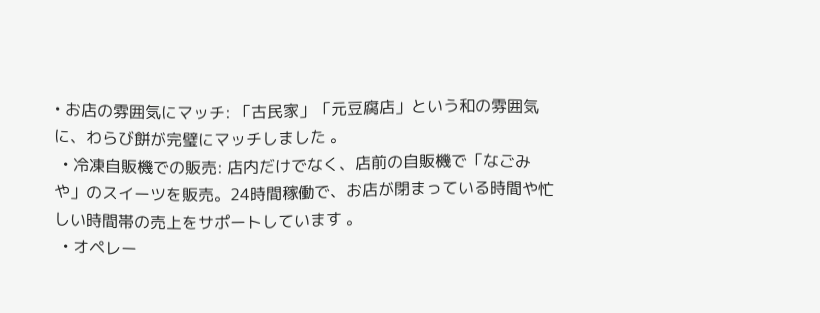• お店の雰囲気にマッチ: 「古民家」「元豆腐店」という和の雰囲気に、わらび餅が完璧にマッチしました 。
  • 冷凍自販機での販売: 店内だけでなく、店前の自販機で「なごみや」のスイーツを販売。24時間稼働で、お店が閉まっている時間や忙しい時間帯の売上をサポートしています 。
  • オペレー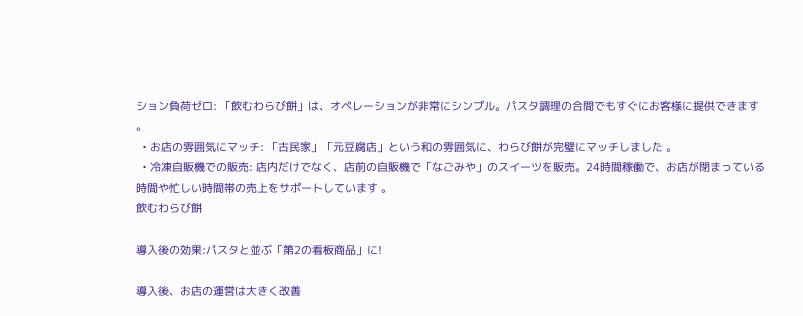ション負荷ゼロ: 「飲むわらび餅」は、オペレーションが非常にシンプル。パスタ調理の合間でもすぐにお客様に提供できます 。
  • お店の雰囲気にマッチ: 「古民家」「元豆腐店」という和の雰囲気に、わらび餅が完璧にマッチしました 。
  • 冷凍自販機での販売: 店内だけでなく、店前の自販機で「なごみや」のスイーツを販売。24時間稼働で、お店が閉まっている時間や忙しい時間帯の売上をサポートしています 。
飲むわらび餅

導入後の効果:パスタと並ぶ「第2の看板商品」に!

導入後、お店の運営は大きく改善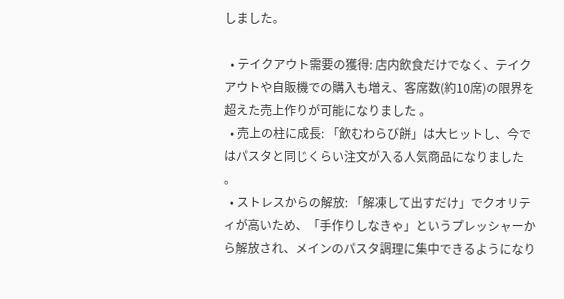しました。

  • テイクアウト需要の獲得: 店内飲食だけでなく、テイクアウトや自販機での購入も増え、客席数(約10席)の限界を超えた売上作りが可能になりました 。
  • 売上の柱に成長: 「飲むわらび餅」は大ヒットし、今ではパスタと同じくらい注文が入る人気商品になりました 。
  • ストレスからの解放: 「解凍して出すだけ」でクオリティが高いため、「手作りしなきゃ」というプレッシャーから解放され、メインのパスタ調理に集中できるようになり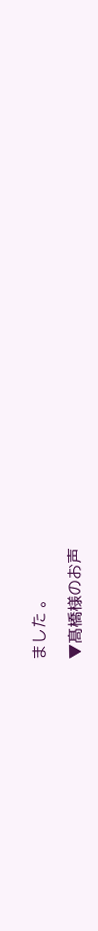ました 。

▼髙橋様のお声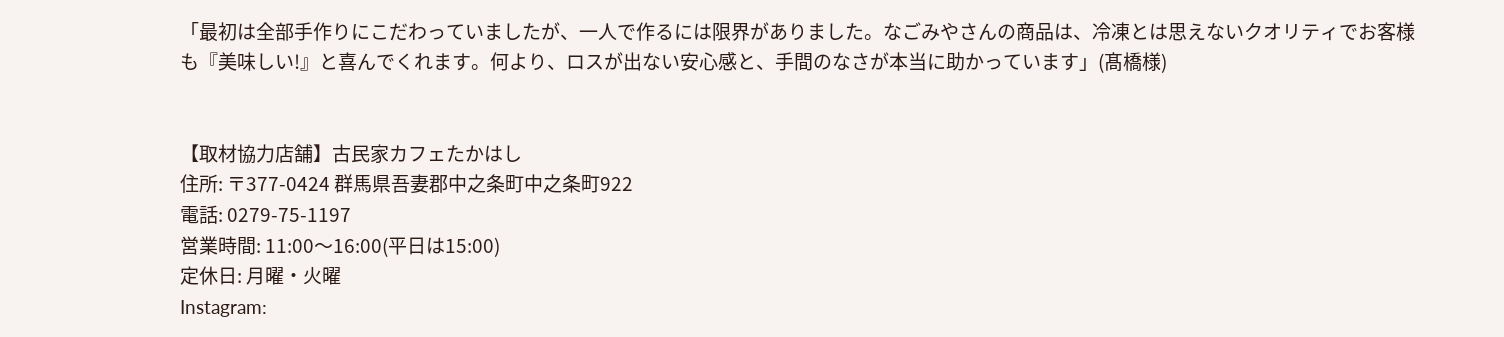「最初は全部手作りにこだわっていましたが、一人で作るには限界がありました。なごみやさんの商品は、冷凍とは思えないクオリティでお客様も『美味しい!』と喜んでくれます。何より、ロスが出ない安心感と、手間のなさが本当に助かっています」(髙橋様)


【取材協力店舗】古民家カフェたかはし
住所: 〒377-0424 群馬県吾妻郡中之条町中之条町922
電話: 0279-75-1197
営業時間: 11:00〜16:00(平日は15:00)
定休日: 月曜・火曜
Instagram: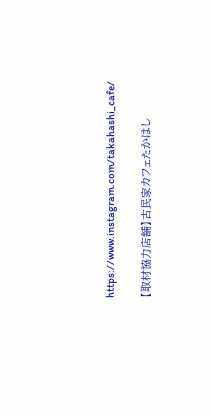https://www.instagram.com/takahashi_cafe/

【取材協力店舗】古民家カフェたかはし